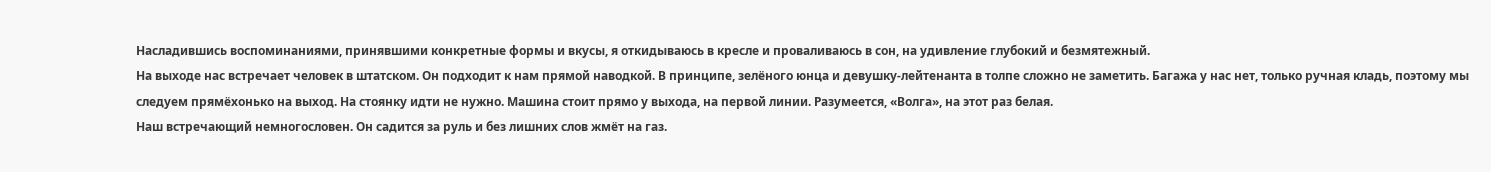Насладившись воспоминаниями, принявшими конкретные формы и вкусы, я откидываюсь в кресле и проваливаюсь в сон, на удивление глубокий и безмятежный.
На выходе нас встречает человек в штатском. Он подходит к нам прямой наводкой. В принципе, зелёного юнца и девушку-лейтенанта в толпе сложно не заметить. Багажа у нас нет, только ручная кладь, поэтому мы следуем прямёхонько на выход. На стоянку идти не нужно. Машина стоит прямо у выхода, на первой линии. Разумеется, «Волга», на этот раз белая.
Наш встречающий немногословен. Он садится за руль и без лишних слов жмёт на газ.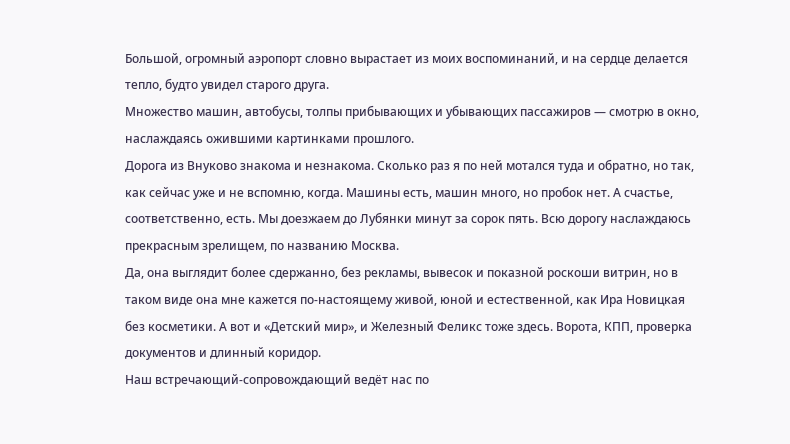Большой, огромный аэропорт словно вырастает из моих воспоминаний, и на сердце делается тепло, будто увидел старого друга.
Множество машин, автобусы, толпы прибывающих и убывающих пассажиров — смотрю в окно, наслаждаясь ожившими картинками прошлого.
Дорога из Внуково знакома и незнакома. Сколько раз я по ней мотался туда и обратно, но так, как сейчас уже и не вспомню, когда. Машины есть, машин много, но пробок нет. А счастье, соответственно, есть. Мы доезжаем до Лубянки минут за сорок пять. Всю дорогу наслаждаюсь прекрасным зрелищем, по названию Москва.
Да, она выглядит более сдержанно, без рекламы, вывесок и показной роскоши витрин, но в таком виде она мне кажется по-настоящему живой, юной и естественной, как Ира Новицкая без косметики. А вот и «Детский мир», и Железный Феликс тоже здесь. Ворота, КПП, проверка документов и длинный коридор.
Наш встречающий-сопровождающий ведёт нас по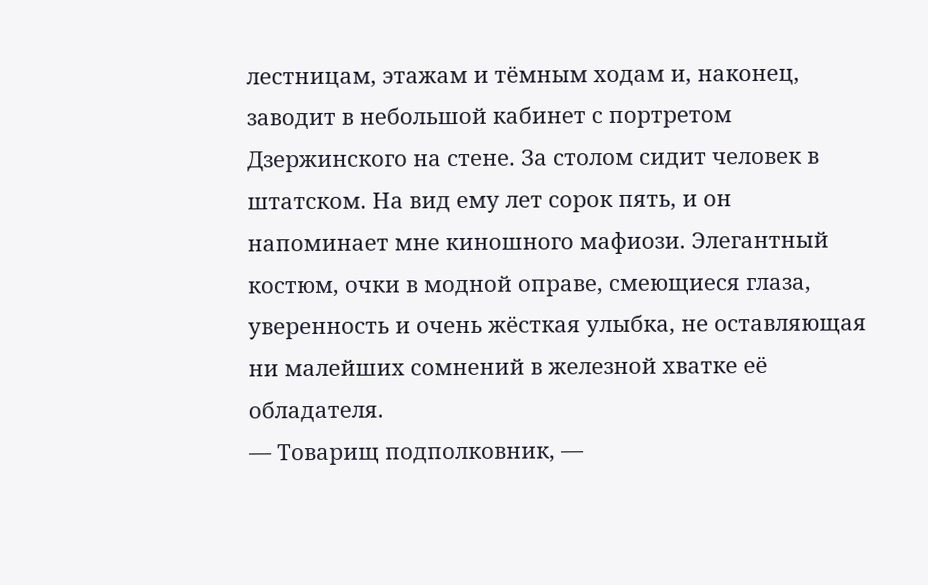лестницам, этажам и тёмным ходам и, наконец, заводит в небольшой кабинет с портретом Дзержинского на стене. За столом сидит человек в штатском. На вид ему лет сорок пять, и он напоминает мне киношного мафиози. Элегантный костюм, очки в модной оправе, смеющиеся глаза, уверенность и очень жёсткая улыбка, не оставляющая ни малейших сомнений в железной хватке её обладателя.
— Товарищ подполковник, —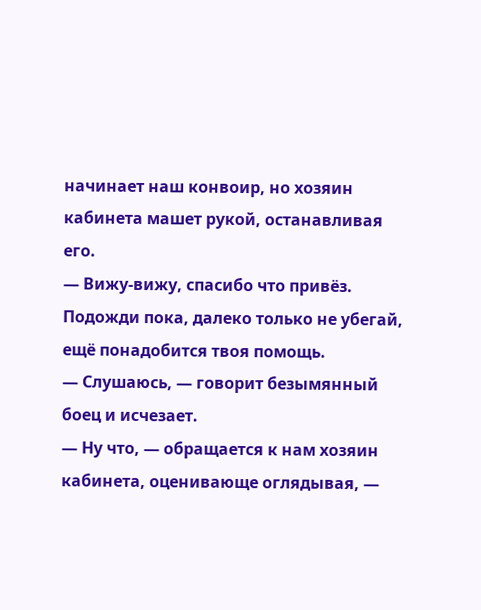начинает наш конвоир, но хозяин кабинета машет рукой, останавливая его.
— Вижу-вижу, спасибо что привёз. Подожди пока, далеко только не убегай, ещё понадобится твоя помощь.
— Слушаюсь, — говорит безымянный боец и исчезает.
— Ну что, — обращается к нам хозяин кабинета, оценивающе оглядывая, —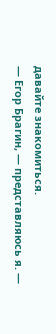давайте знакомиться.
— Егор Брагин, — представляюсь я. —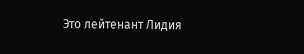Это лейтенант Лидия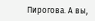Пирогова. А вы,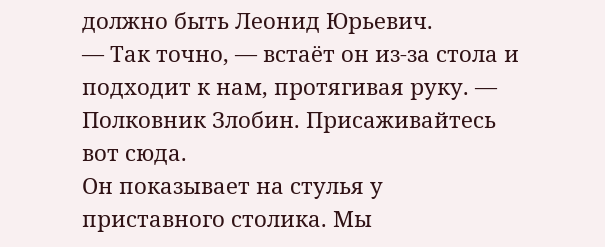должно быть Леонид Юрьевич.
— Так точно, — встаёт он из-за стола и подходит к нам, протягивая руку. — Полковник Злобин. Присаживайтесь вот сюда.
Он показывает на стулья у приставного столика. Мы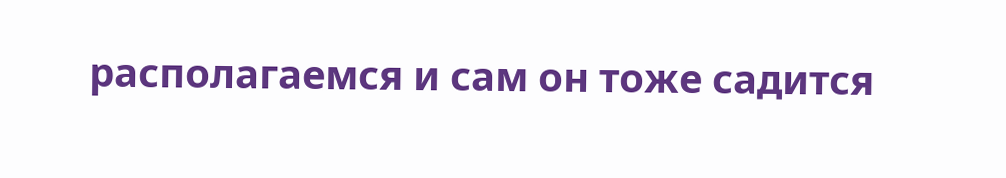располагаемся и сам он тоже садится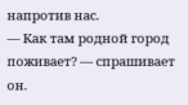напротив нас.
— Как там родной город поживает? — спрашивает он.